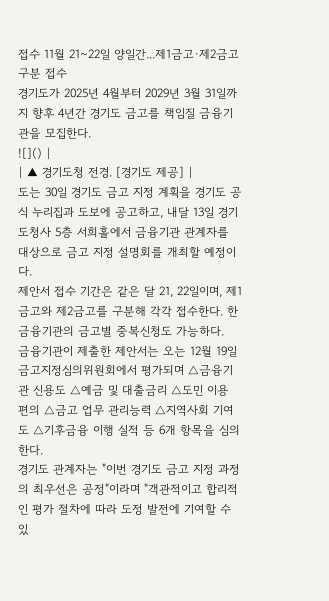접수 11월 21~22일 양일간...제1금고·제2금고 구분 접수
경기도가 2025년 4월부터 2029년 3월 31일까지 향후 4년간 경기도 금고를 책임질 금융기관을 모집한다.
![]() |
| ▲ 경기도청 전경. [경기도 제공] |
도는 30일 경기도 금고 지정 계획을 경기도 공식 누리집과 도보에 공고하고, 내달 13일 경기도청사 5층 서희홀에서 금융기관 관계자를 대상으로 금고 지정 설명회를 개최할 예정이다.
제안서 접수 기간은 같은 달 21, 22일이며, 제1금고와 제2금고를 구분해 각각 접수한다. 한 금융기관의 금고별 중복신청도 가능하다.
금융기관이 제출한 제안서는 오는 12월 19일 금고지정심의위원회에서 평가되며 △금융기관 신용도 △예금 및 대출금리 △도민 이용 편의 △금고 업무 관리능력 △지역사회 기여도 △기후금융 이행 실적 등 6개 항목을 심의한다.
경기도 관계자는 "이번 경기도 금고 지정 과정의 최우선은 공정"이라며 "객관적이고 합리적인 평가 절차에 따라 도정 발전에 기여할 수 있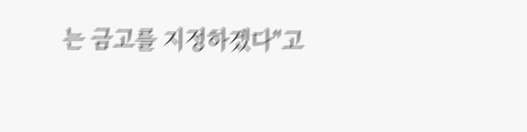는 금고를 지정하겠다"고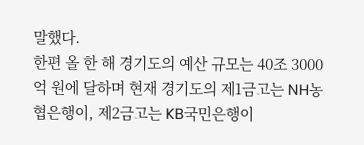말했다.
한편 올 한 해 경기도의 예산 규모는 40조 3000억 원에 달하며 현재 경기도의 제1금고는 NH농협은행이, 제2금고는 KB국민은행이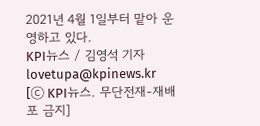2021년 4월 1일부터 맡아 운영하고 있다.
KPI뉴스 / 김영석 기자 lovetupa@kpinews.kr
[ⓒ KPI뉴스. 무단전재-재배포 금지]